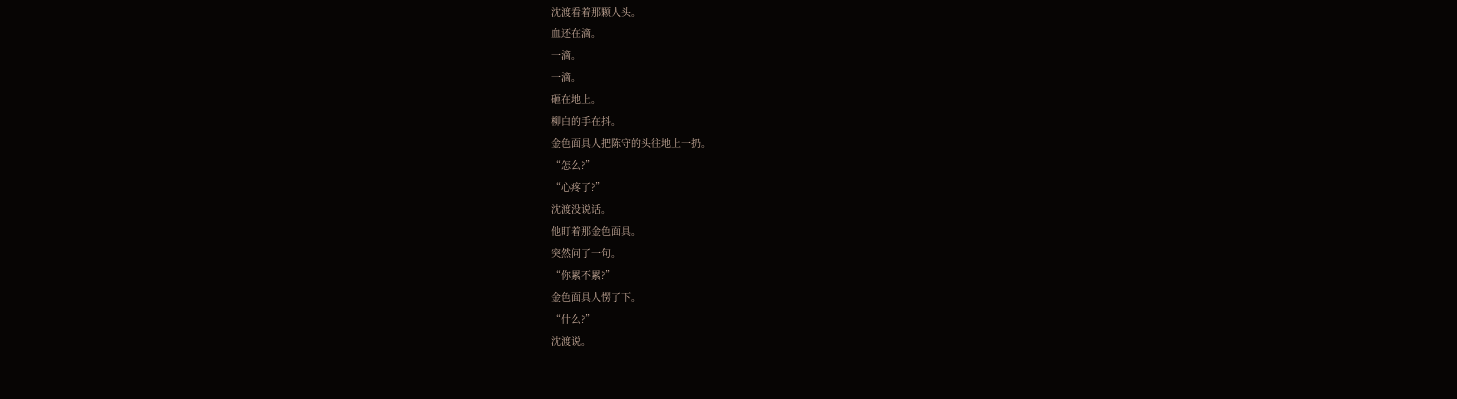沈渡看着那颗人头。
血还在滴。
一滴。
一滴。
砸在地上。
柳白的手在抖。
金色面具人把陈守的头往地上一扔。
“怎么?”
“心疼了?”
沈渡没说话。
他盯着那金色面具。
突然问了一句。
“你累不累?”
金色面具人愣了下。
“什么?”
沈渡说。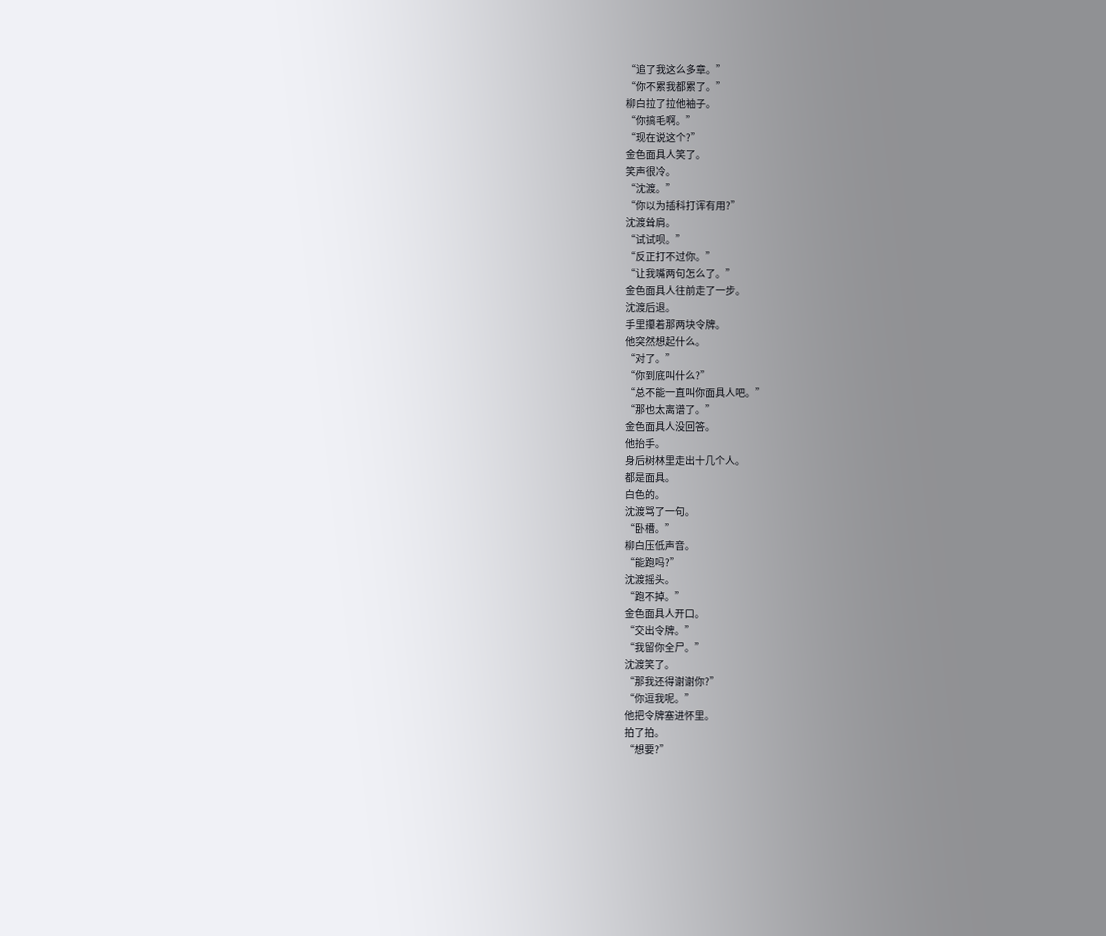“追了我这么多章。”
“你不累我都累了。”
柳白拉了拉他袖子。
“你搞毛啊。”
“现在说这个?”
金色面具人笑了。
笑声很冷。
“沈渡。”
“你以为插科打诨有用?”
沈渡耸肩。
“试试呗。”
“反正打不过你。”
“让我嘴两句怎么了。”
金色面具人往前走了一步。
沈渡后退。
手里攥着那两块令牌。
他突然想起什么。
“对了。”
“你到底叫什么?”
“总不能一直叫你面具人吧。”
“那也太离谱了。”
金色面具人没回答。
他抬手。
身后树林里走出十几个人。
都是面具。
白色的。
沈渡骂了一句。
“卧槽。”
柳白压低声音。
“能跑吗?”
沈渡摇头。
“跑不掉。”
金色面具人开口。
“交出令牌。”
“我留你全尸。”
沈渡笑了。
“那我还得谢谢你?”
“你逗我呢。”
他把令牌塞进怀里。
拍了拍。
“想要?”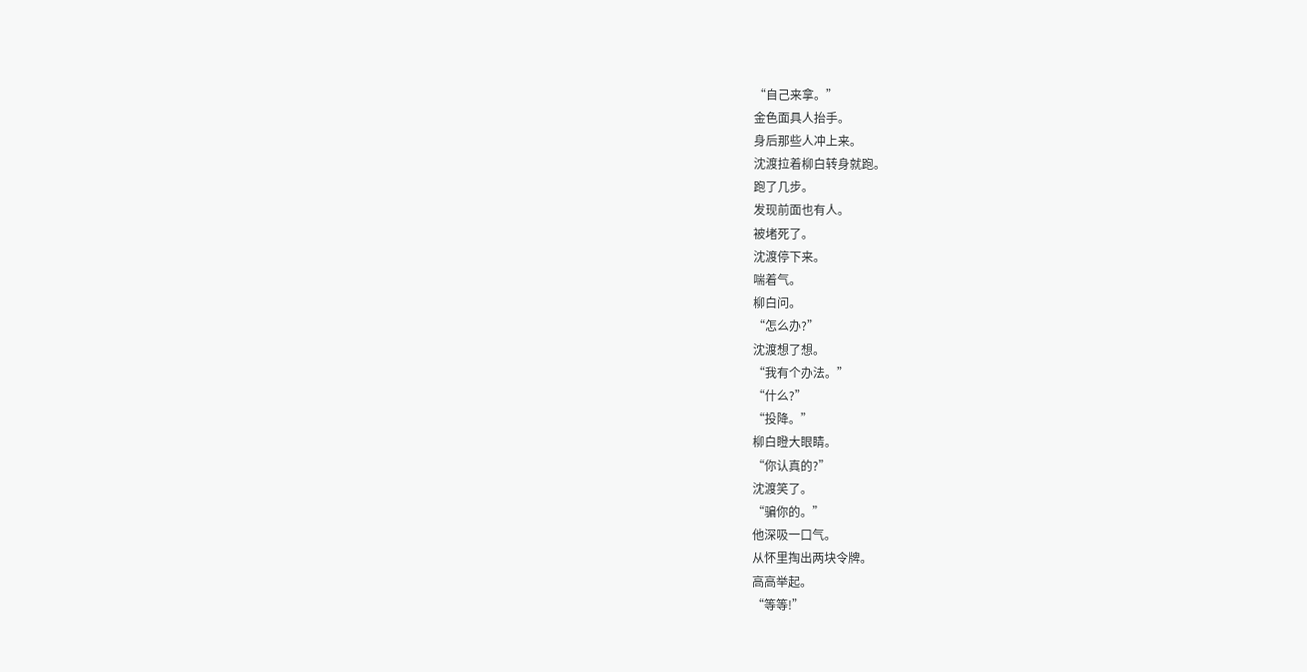“自己来拿。”
金色面具人抬手。
身后那些人冲上来。
沈渡拉着柳白转身就跑。
跑了几步。
发现前面也有人。
被堵死了。
沈渡停下来。
喘着气。
柳白问。
“怎么办?”
沈渡想了想。
“我有个办法。”
“什么?”
“投降。”
柳白瞪大眼睛。
“你认真的?”
沈渡笑了。
“骗你的。”
他深吸一口气。
从怀里掏出两块令牌。
高高举起。
“等等!”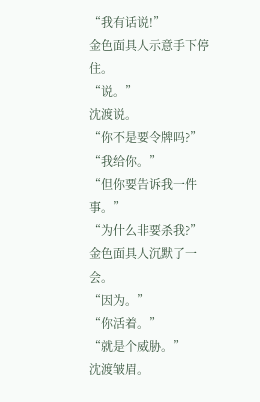“我有话说!”
金色面具人示意手下停住。
“说。”
沈渡说。
“你不是要令牌吗?”
“我给你。”
“但你要告诉我一件事。”
“为什么非要杀我?”
金色面具人沉默了一会。
“因为。”
“你活着。”
“就是个威胁。”
沈渡皱眉。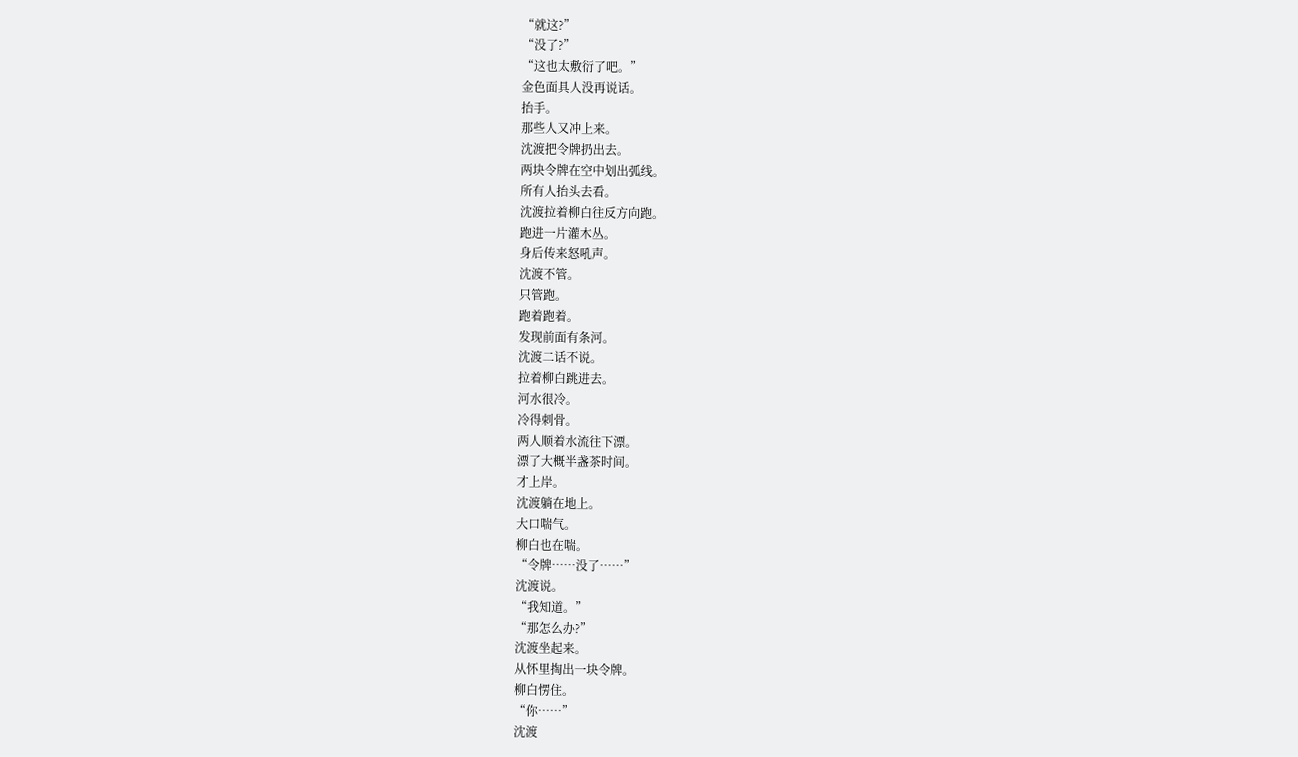“就这?”
“没了?”
“这也太敷衍了吧。”
金色面具人没再说话。
抬手。
那些人又冲上来。
沈渡把令牌扔出去。
两块令牌在空中划出弧线。
所有人抬头去看。
沈渡拉着柳白往反方向跑。
跑进一片灌木丛。
身后传来怒吼声。
沈渡不管。
只管跑。
跑着跑着。
发现前面有条河。
沈渡二话不说。
拉着柳白跳进去。
河水很冷。
冷得刺骨。
两人顺着水流往下漂。
漂了大概半盏茶时间。
才上岸。
沈渡躺在地上。
大口喘气。
柳白也在喘。
“令牌……没了……”
沈渡说。
“我知道。”
“那怎么办?”
沈渡坐起来。
从怀里掏出一块令牌。
柳白愣住。
“你……”
沈渡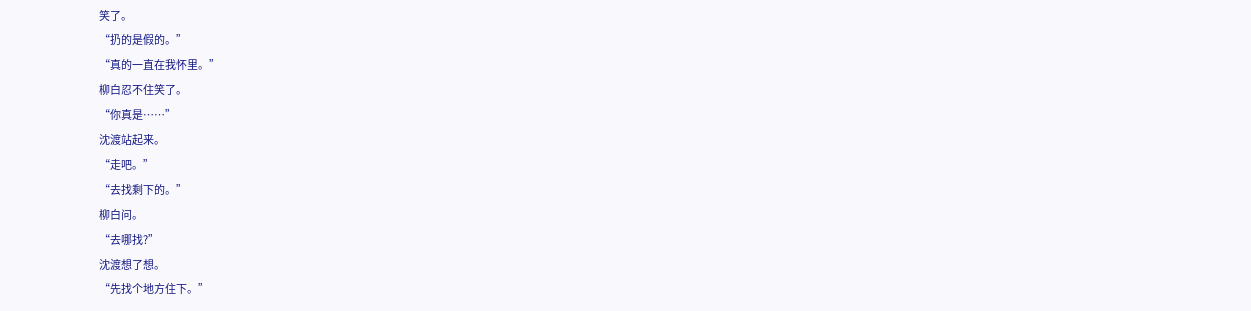笑了。
“扔的是假的。”
“真的一直在我怀里。”
柳白忍不住笑了。
“你真是……”
沈渡站起来。
“走吧。”
“去找剩下的。”
柳白问。
“去哪找?”
沈渡想了想。
“先找个地方住下。”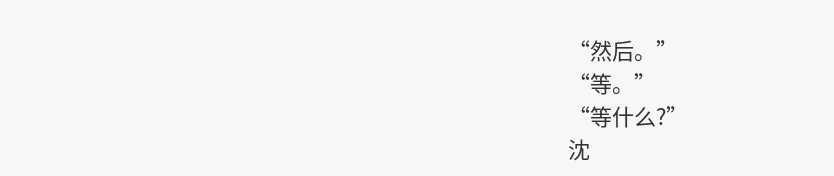“然后。”
“等。”
“等什么?”
沈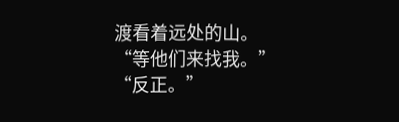渡看着远处的山。
“等他们来找我。”
“反正。”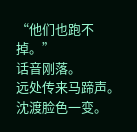“他们也跑不掉。”
话音刚落。
远处传来马蹄声。
沈渡脸色一变。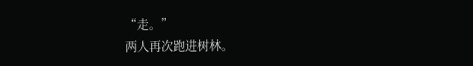“走。”
两人再次跑进树林。